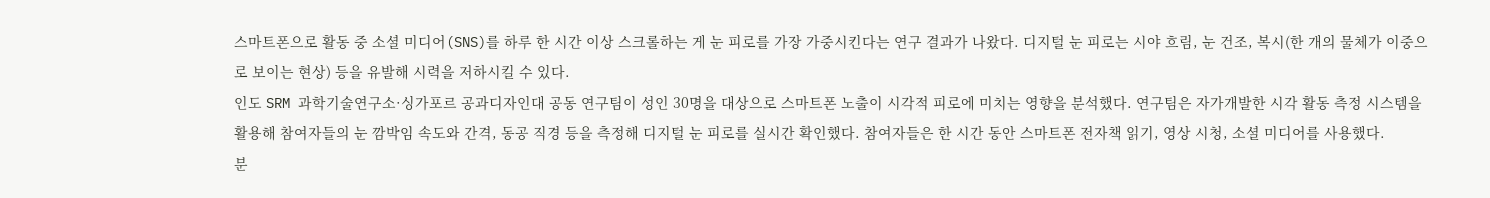스마트폰으로 활동 중 소셜 미디어(SNS)를 하루 한 시간 이상 스크롤하는 게 눈 피로를 가장 가중시킨다는 연구 결과가 나왔다. 디지털 눈 피로는 시야 흐림, 눈 건조, 복시(한 개의 물체가 이중으로 보이는 현상) 등을 유발해 시력을 저하시킬 수 있다.
인도 SRM 과학기술연구소·싱가포르 공과디자인대 공동 연구팀이 성인 30명을 대상으로 스마트폰 노출이 시각적 피로에 미치는 영향을 분석했다. 연구팀은 자가개발한 시각 활동 측정 시스템을 활용해 참여자들의 눈 깜박임 속도와 간격, 동공 직경 등을 측정해 디지털 눈 피로를 실시간 확인했다. 참여자들은 한 시간 동안 스마트폰 전자책 읽기, 영상 시청, 소셜 미디어를 사용했다.
분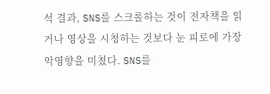석 결과, SNS를 스크롤하는 것이 전자책을 읽거나 영상을 시청하는 것보다 눈 피로에 가장 악영향을 미쳤다. SNS를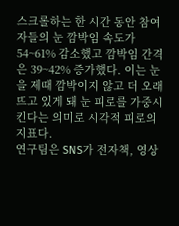스크롤하는 한 시간 동안 참여자들의 눈 깜박임 속도가 54~61% 감소했고 깜박임 간격은 39~42% 증가했다. 이는 눈을 제때 깜박이지 않고 더 오래 뜨고 있게 돼 눈 피로를 가중시킨다는 의미로 시각적 피로의 지표다.
연구팀은 SNS가 전자책, 영상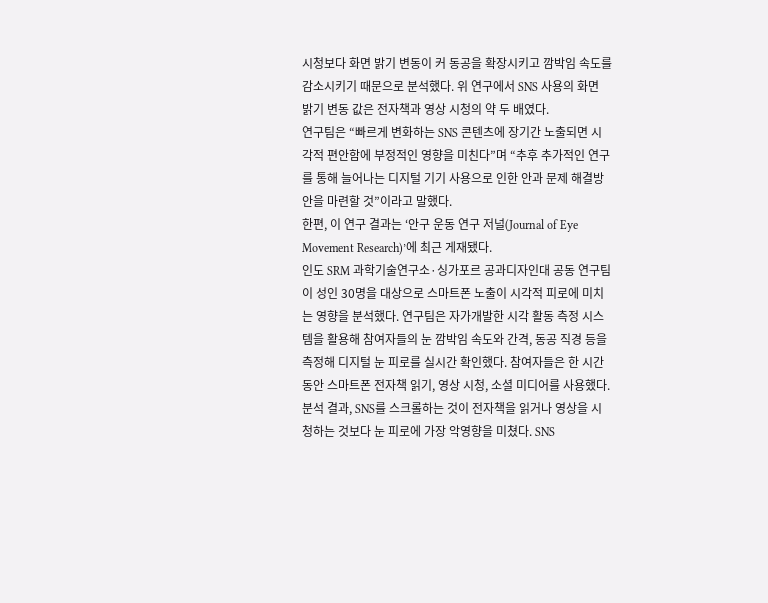시청보다 화면 밝기 변동이 커 동공을 확장시키고 깜박임 속도를 감소시키기 때문으로 분석했다. 위 연구에서 SNS 사용의 화면 밝기 변동 값은 전자책과 영상 시청의 약 두 배였다.
연구팀은 “빠르게 변화하는 SNS 콘텐츠에 장기간 노출되면 시각적 편안함에 부정적인 영향을 미친다”며 “추후 추가적인 연구를 통해 늘어나는 디지털 기기 사용으로 인한 안과 문제 해결방안을 마련할 것”이라고 말했다.
한편, 이 연구 결과는 ‘안구 운동 연구 저널(Journal of Eye Movement Research)’에 최근 게재됐다.
인도 SRM 과학기술연구소·싱가포르 공과디자인대 공동 연구팀이 성인 30명을 대상으로 스마트폰 노출이 시각적 피로에 미치는 영향을 분석했다. 연구팀은 자가개발한 시각 활동 측정 시스템을 활용해 참여자들의 눈 깜박임 속도와 간격, 동공 직경 등을 측정해 디지털 눈 피로를 실시간 확인했다. 참여자들은 한 시간 동안 스마트폰 전자책 읽기, 영상 시청, 소셜 미디어를 사용했다.
분석 결과, SNS를 스크롤하는 것이 전자책을 읽거나 영상을 시청하는 것보다 눈 피로에 가장 악영향을 미쳤다. SNS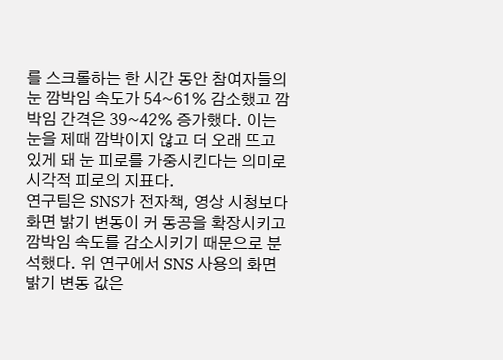를 스크롤하는 한 시간 동안 참여자들의 눈 깜박임 속도가 54~61% 감소했고 깜박임 간격은 39~42% 증가했다. 이는 눈을 제때 깜박이지 않고 더 오래 뜨고 있게 돼 눈 피로를 가중시킨다는 의미로 시각적 피로의 지표다.
연구팀은 SNS가 전자책, 영상 시청보다 화면 밝기 변동이 커 동공을 확장시키고 깜박임 속도를 감소시키기 때문으로 분석했다. 위 연구에서 SNS 사용의 화면 밝기 변동 값은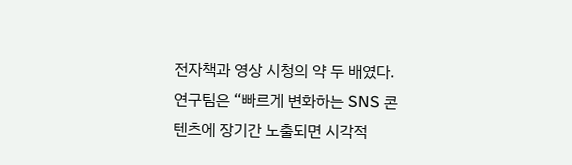전자책과 영상 시청의 약 두 배였다.
연구팀은 “빠르게 변화하는 SNS 콘텐츠에 장기간 노출되면 시각적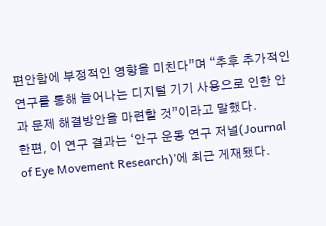편안함에 부정적인 영향을 미친다”며 “추후 추가적인 연구를 통해 늘어나는 디지털 기기 사용으로 인한 안과 문제 해결방안을 마련할 것”이라고 말했다.
한편, 이 연구 결과는 ‘안구 운동 연구 저널(Journal of Eye Movement Research)’에 최근 게재됐다.